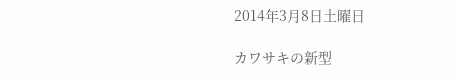2014年3月8日土曜日

カワサキの新型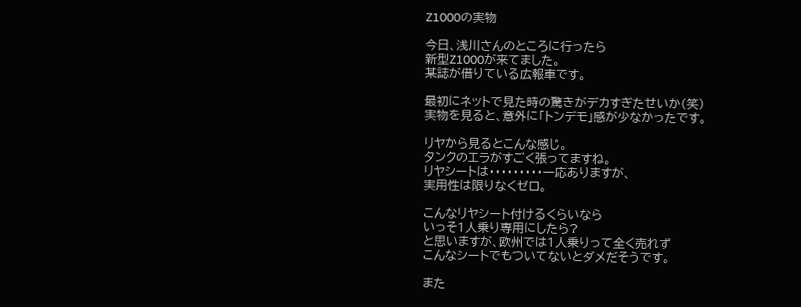Z1000の実物

今日、浅川さんのところに行ったら
新型Z1000が来てました。
某誌が借りている広報車です。

最初にネットで見た時の驚きがデカすぎたせいか(笑)
実物を見ると、意外に「トンデモ」感が少なかったです。

リヤから見るとこんな感じ。
タンクのエラがすごく張ってますね。
リヤシートは・・・・・・・・・一応ありますが、
実用性は限りなくゼロ。

こんなリヤシート付けるくらいなら
いっそ1人乗り専用にしたら?
と思いますが、欧州では1人乗りって全く売れず
こんなシートでもついてないとダメだそうです。

また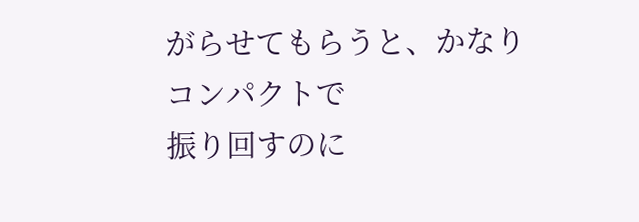がらせてもらうと、かなりコンパクトで
振り回すのに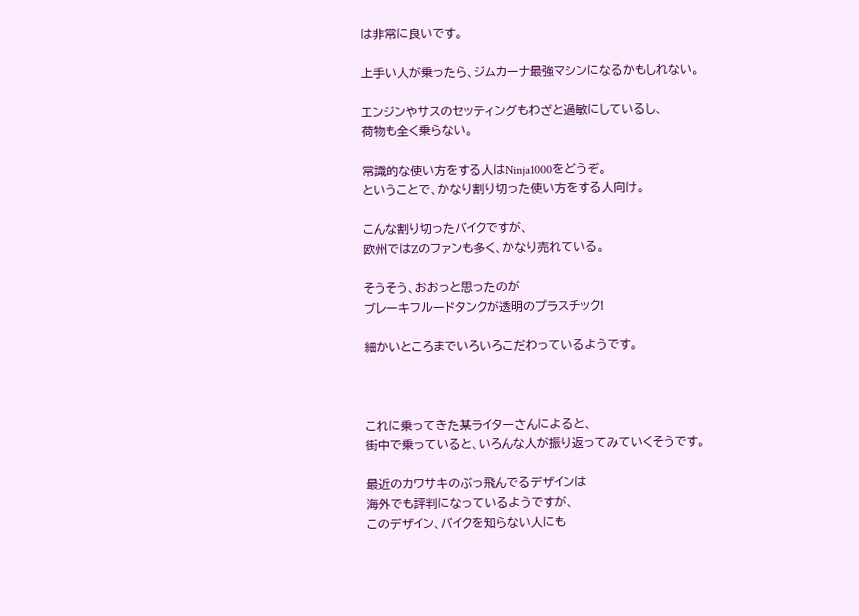は非常に良いです。

上手い人が乗ったら、ジムカーナ最強マシンになるかもしれない。

エンジンやサスのセッティングもわざと過敏にしているし、
荷物も全く乗らない。

常識的な使い方をする人はNinja1000をどうぞ。
ということで、かなり割り切った使い方をする人向け。

こんな割り切ったバイクですが、
欧州ではZのファンも多く、かなり売れている。

そうそう、おおっと思ったのが
ブレーキフルードタンクが透明のプラスチック!

細かいところまでいろいろこだわっているようです。



これに乗ってきた某ライターさんによると、
街中で乗っていると、いろんな人が振り返ってみていくそうです。

最近のカワサキのぶっ飛んでるデザインは
海外でも評判になっているようですが、
このデザイン、バイクを知らない人にも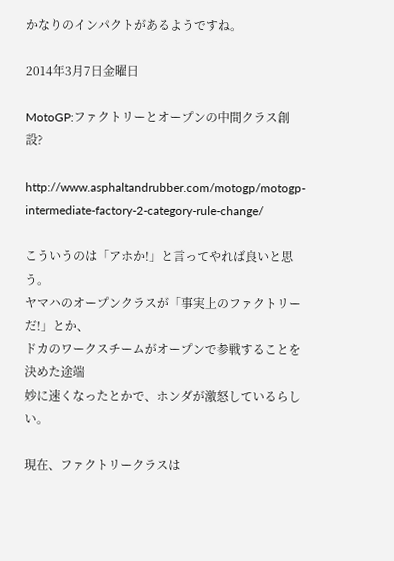かなりのインパクトがあるようですね。

2014年3月7日金曜日

MotoGP:ファクトリーとオープンの中間クラス創設?

http://www.asphaltandrubber.com/motogp/motogp-intermediate-factory-2-category-rule-change/

こういうのは「アホか!」と言ってやれば良いと思う。
ヤマハのオープンクラスが「事実上のファクトリーだ!」とか、
ドカのワークスチームがオープンで参戦することを決めた途端
妙に速くなったとかで、ホンダが激怒しているらしい。

現在、ファクトリークラスは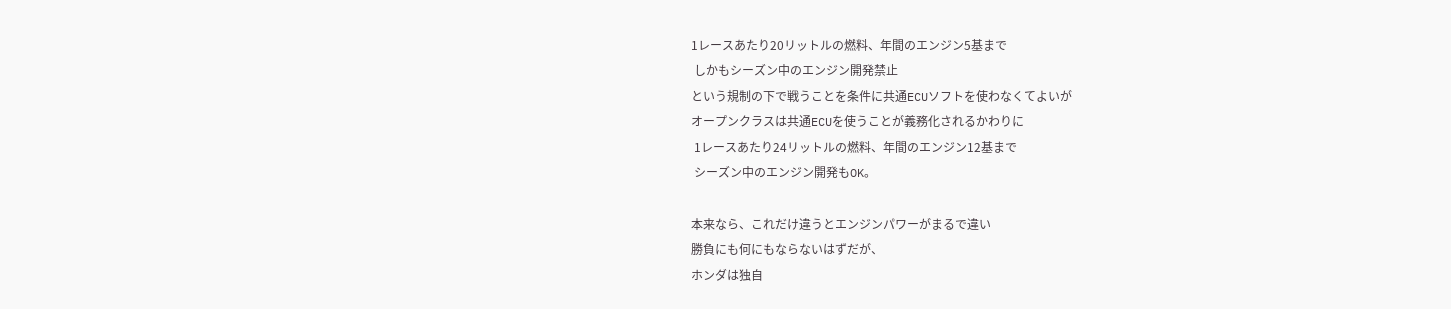1レースあたり20リットルの燃料、年間のエンジン5基まで
 しかもシーズン中のエンジン開発禁止
という規制の下で戦うことを条件に共通ECUソフトを使わなくてよいが
オープンクラスは共通ECUを使うことが義務化されるかわりに
 1レースあたり24リットルの燃料、年間のエンジン12基まで
 シーズン中のエンジン開発もOK。

本来なら、これだけ違うとエンジンパワーがまるで違い
勝負にも何にもならないはずだが、
ホンダは独自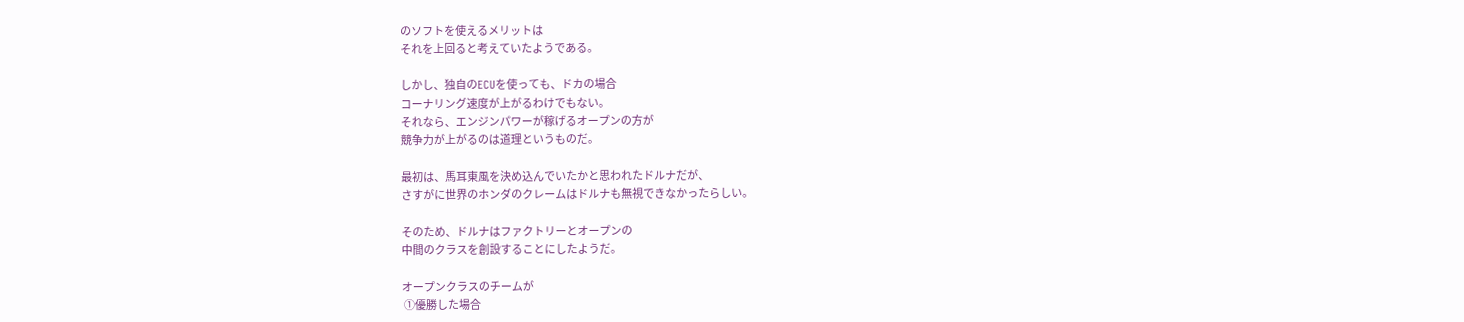のソフトを使えるメリットは
それを上回ると考えていたようである。

しかし、独自のECUを使っても、ドカの場合
コーナリング速度が上がるわけでもない。
それなら、エンジンパワーが稼げるオープンの方が
競争力が上がるのは道理というものだ。

最初は、馬耳東風を決め込んでいたかと思われたドルナだが、
さすがに世界のホンダのクレームはドルナも無視できなかったらしい。

そのため、ドルナはファクトリーとオープンの
中間のクラスを創設することにしたようだ。

オープンクラスのチームが
 ①優勝した場合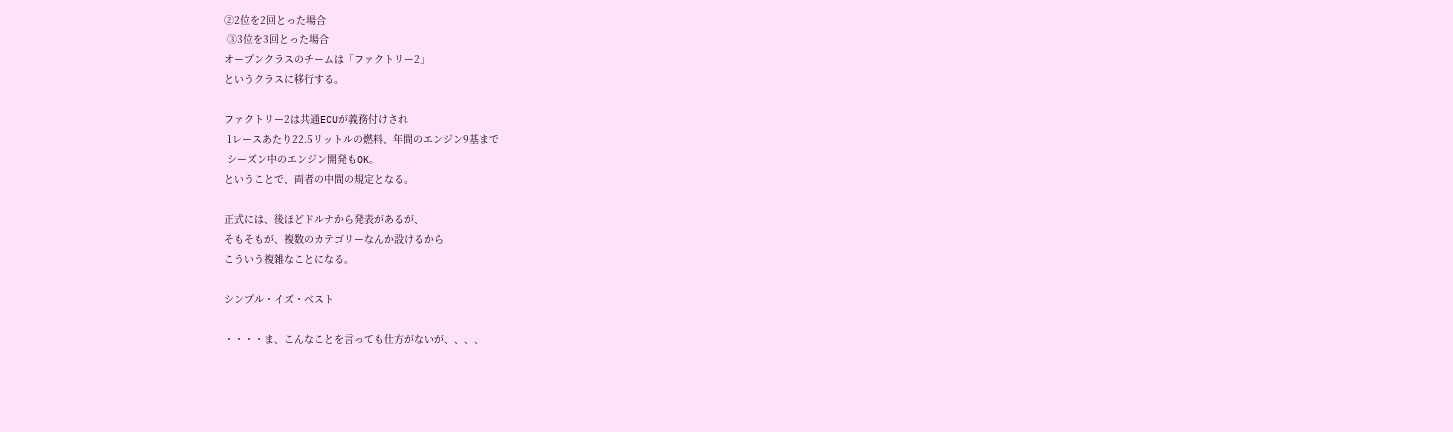②2位を2回とった場合
 ③3位を3回とった場合
オープンクラスのチームは「ファクトリー2」
というクラスに移行する。

ファクトリー2は共通ECUが義務付けされ
 1レースあたり22.5リットルの燃料、年間のエンジン9基まで
 シーズン中のエンジン開発もOK。
ということで、両者の中間の規定となる。

正式には、後ほどドルナから発表があるが、
そもそもが、複数のカテゴリーなんか設けるから
こういう複雑なことになる。

シンプル・イズ・ベスト

・・・・ま、こんなことを言っても仕方がないが、、、、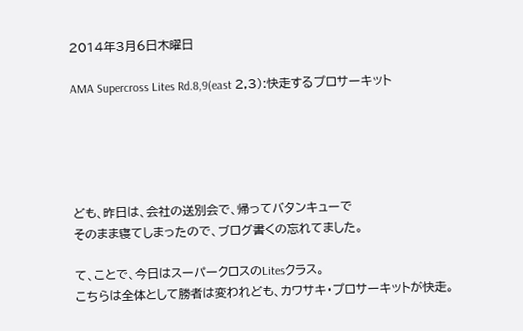2014年3月6日木曜日

AMA Supercross Lites Rd.8,9(east 2,3):快走するプロサーキット





ども、昨日は、会社の送別会で、帰ってバタンキューで
そのまま寝てしまったので、ブログ書くの忘れてました。

て、ことで、今日はスーパークロスのLitesクラス。
こちらは全体として勝者は変われども、カワサキ・プロサーキットが快走。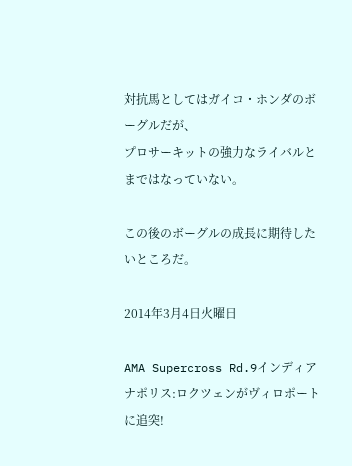対抗馬としてはガイコ・ホンダのボーグルだが、
プロサーキットの強力なライバルとまではなっていない。

この後のボーグルの成長に期待したいところだ。

2014年3月4日火曜日

AMA Supercross Rd.9インディアナポリス:ロクツェンがヴィロポートに追突!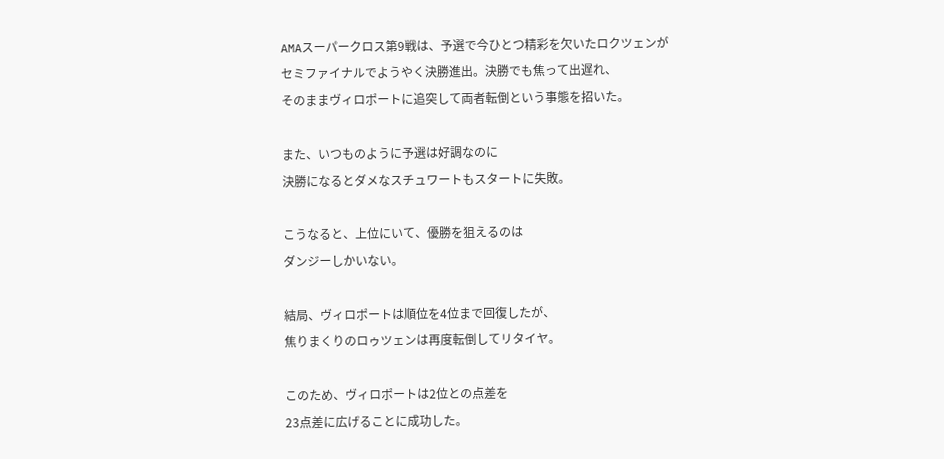AMAスーパークロス第9戦は、予選で今ひとつ精彩を欠いたロクツェンが
セミファイナルでようやく決勝進出。決勝でも焦って出遅れ、
そのままヴィロポートに追突して両者転倒という事態を招いた。

また、いつものように予選は好調なのに
決勝になるとダメなスチュワートもスタートに失敗。

こうなると、上位にいて、優勝を狙えるのは
ダンジーしかいない。

結局、ヴィロポートは順位を4位まで回復したが、
焦りまくりのロゥツェンは再度転倒してリタイヤ。

このため、ヴィロポートは2位との点差を
23点差に広げることに成功した。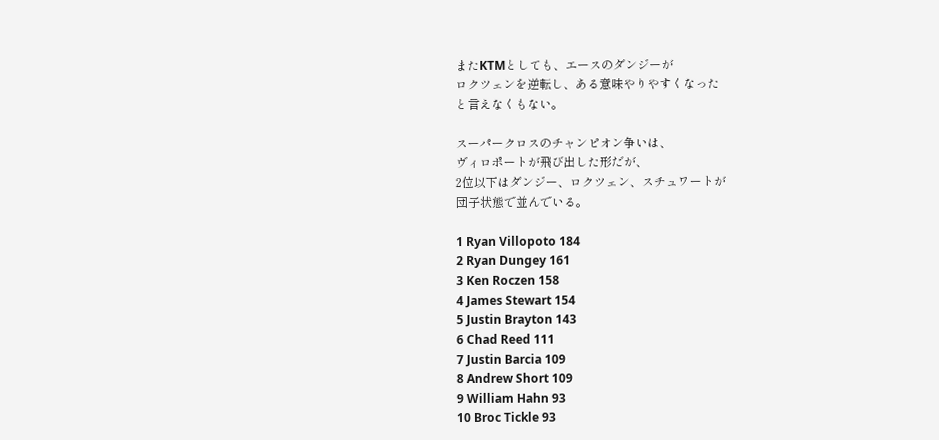またKTMとしても、エースのダンジーが
ロクツェンを逆転し、ある意味やりやすくなった
と言えなくもない。

スーパークロスのチャンピオン争いは、
ヴィロポートが飛び出した形だが、
2位以下はダンジー、ロクツェン、スチュワートが
団子状態で並んでいる。

1 Ryan Villopoto 184
2 Ryan Dungey 161
3 Ken Roczen 158
4 James Stewart 154
5 Justin Brayton 143
6 Chad Reed 111
7 Justin Barcia 109
8 Andrew Short 109
9 William Hahn 93
10 Broc Tickle 93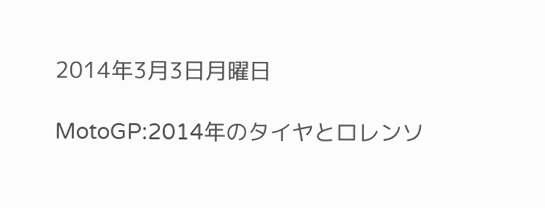2014年3月3日月曜日

MotoGP:2014年のタイヤとロレンソ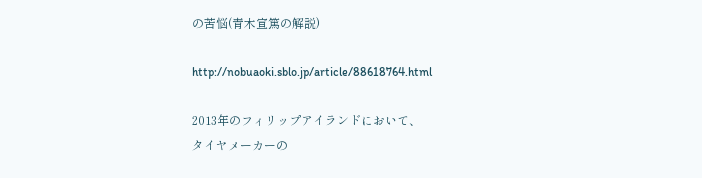の苦悩(青木宣篤の解説)

http://nobuaoki.sblo.jp/article/88618764.html

2013年のフィリップアイランドにおいて、
タイヤメーカーの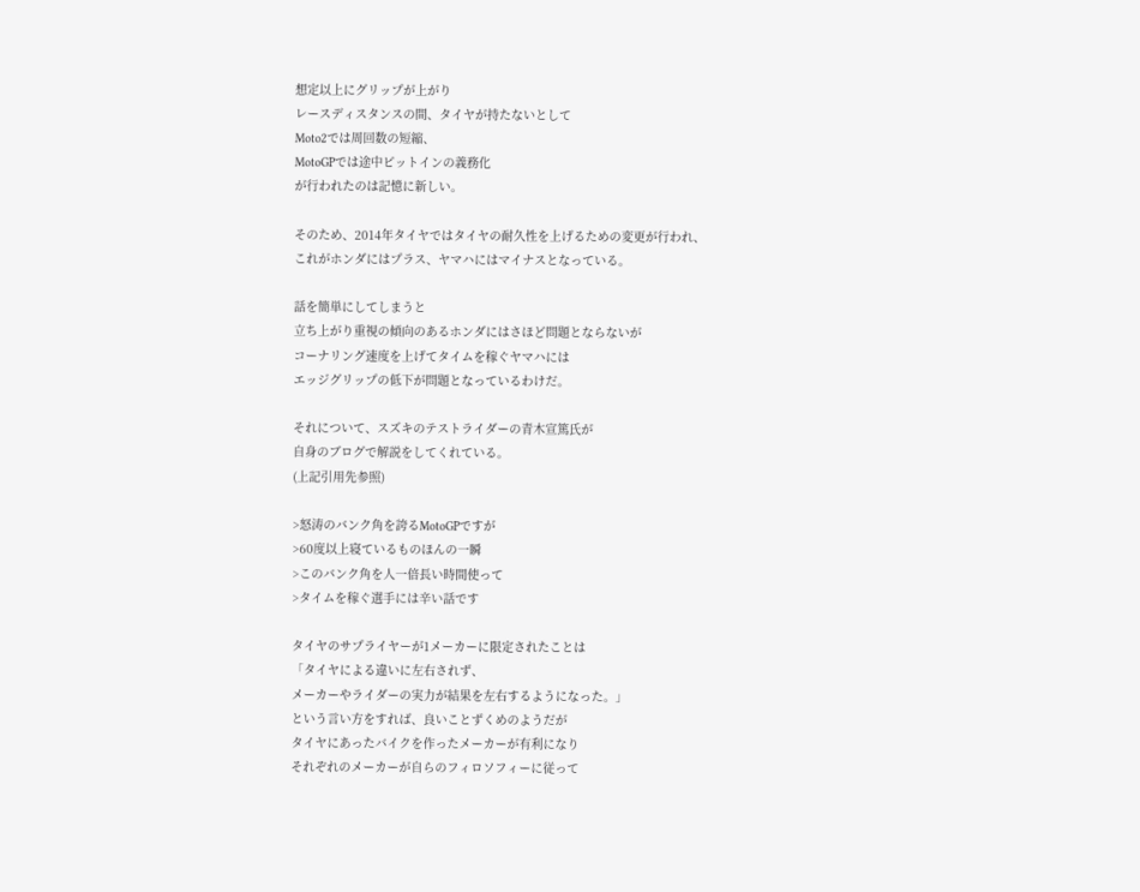想定以上にグリップが上がり
レースディスタンスの間、タイヤが持たないとして
Moto2では周回数の短縮、
MotoGPでは途中ピットインの義務化
が行われたのは記憶に新しい。

そのため、2014年タイヤではタイヤの耐久性を上げるための変更が行われ、
これがホンダにはプラス、ヤマハにはマイナスとなっている。

話を簡単にしてしまうと
立ち上がり重視の傾向のあるホンダにはさほど問題とならないが
コーナリング速度を上げてタイムを稼ぐヤマハには
エッジグリップの低下が問題となっているわけだ。

それについて、スズキのテストライダーの青木宣篤氏が
自身のブログで解説をしてくれている。
(上記引用先参照)

>怒涛のバンク角を誇るMotoGPですが
>60度以上寝ているものほんの一瞬
>このバンク角を人一倍長い時間使って
>タイムを稼ぐ選手には辛い話です

タイヤのサプライヤーが1メーカーに限定されたことは
「タイヤによる違いに左右されず、
メーカーやライダーの実力が結果を左右するようになった。」
という言い方をすれば、良いことずくめのようだが
タイヤにあったバイクを作ったメーカーが有利になり
それぞれのメーカーが自らのフィロソフィーに従って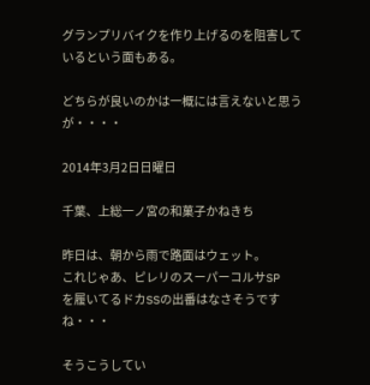グランプリバイクを作り上げるのを阻害しているという面もある。

どちらが良いのかは一概には言えないと思うが・・・・

2014年3月2日日曜日

千葉、上総一ノ宮の和菓子かねきち

昨日は、朝から雨で路面はウェット。
これじゃあ、ピレリのスーパーコルサSP
を履いてるドカSSの出番はなさそうですね・・・

そうこうしてい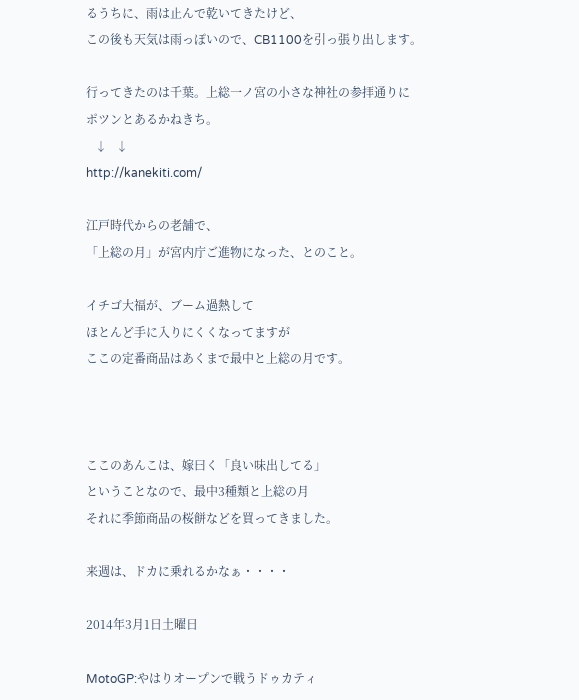るうちに、雨は止んで乾いてきたけど、
この後も天気は雨っぽいので、CB1100を引っ張り出します。

行ってきたのは千葉。上総一ノ宮の小さな神社の参拝通りに
ポツンとあるかねきち。
   ↓   ↓
http://kanekiti.com/

江戸時代からの老舗で、
「上総の月」が宮内庁ご進物になった、とのこと。

イチゴ大福が、ブーム過熱して
ほとんど手に入りにくくなってますが
ここの定番商品はあくまで最中と上総の月です。



ここのあんこは、嫁曰く「良い味出してる」
ということなので、最中3種類と上総の月
それに季節商品の桜餅などを買ってきました。

来週は、ドカに乗れるかなぁ・・・・

2014年3月1日土曜日

MotoGP:やはりオープンで戦うドゥカティ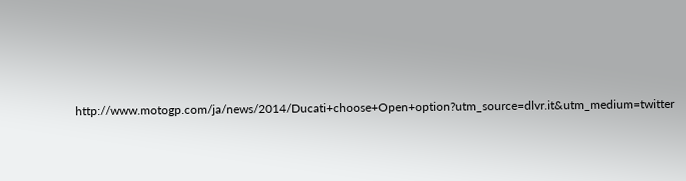http://www.motogp.com/ja/news/2014/Ducati+choose+Open+option?utm_source=dlvr.it&utm_medium=twitter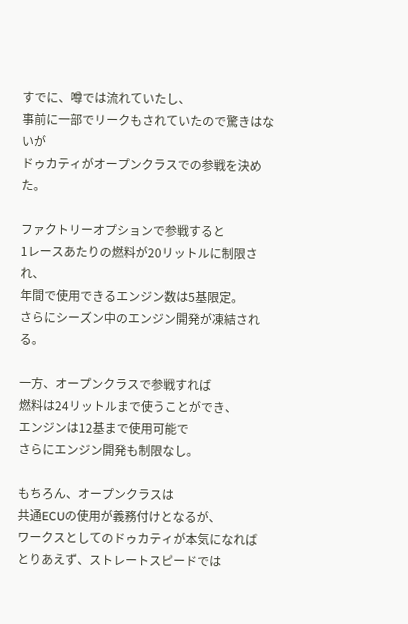すでに、噂では流れていたし、
事前に一部でリークもされていたので驚きはないが
ドゥカティがオープンクラスでの参戦を決めた。

ファクトリーオプションで参戦すると
1レースあたりの燃料が20リットルに制限され、
年間で使用できるエンジン数は5基限定。
さらにシーズン中のエンジン開発が凍結される。

一方、オープンクラスで参戦すれば
燃料は24リットルまで使うことができ、
エンジンは12基まで使用可能で
さらにエンジン開発も制限なし。

もちろん、オープンクラスは
共通ECUの使用が義務付けとなるが、
ワークスとしてのドゥカティが本気になれば
とりあえず、ストレートスピードでは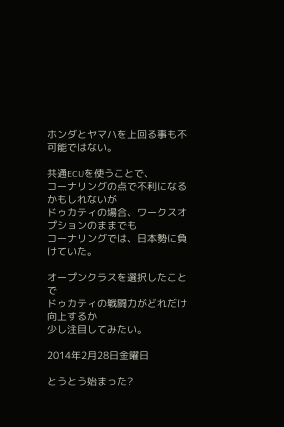ホンダとヤマハを上回る事も不可能ではない。

共通ECUを使うことで、
コーナリングの点で不利になるかもしれないが
ドゥカティの場合、ワークスオプションのままでも
コーナリングでは、日本勢に負けていた。

オープンクラスを選択したことで
ドゥカティの戦闘力がどれだけ向上するか
少し注目してみたい。

2014年2月28日金曜日

とうとう始まった?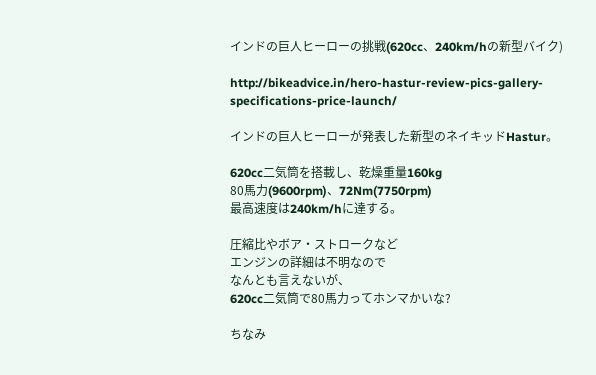インドの巨人ヒーローの挑戦(620cc、240km/hの新型バイク)

http://bikeadvice.in/hero-hastur-review-pics-gallery-specifications-price-launch/

インドの巨人ヒーローが発表した新型のネイキッドHastur。

620cc二気筒を搭載し、乾燥重量160kg
80馬力(9600rpm)、72Nm(7750rpm)
最高速度は240km/hに達する。

圧縮比やボア・ストロークなど
エンジンの詳細は不明なので
なんとも言えないが、
620cc二気筒で80馬力ってホンマかいな?

ちなみ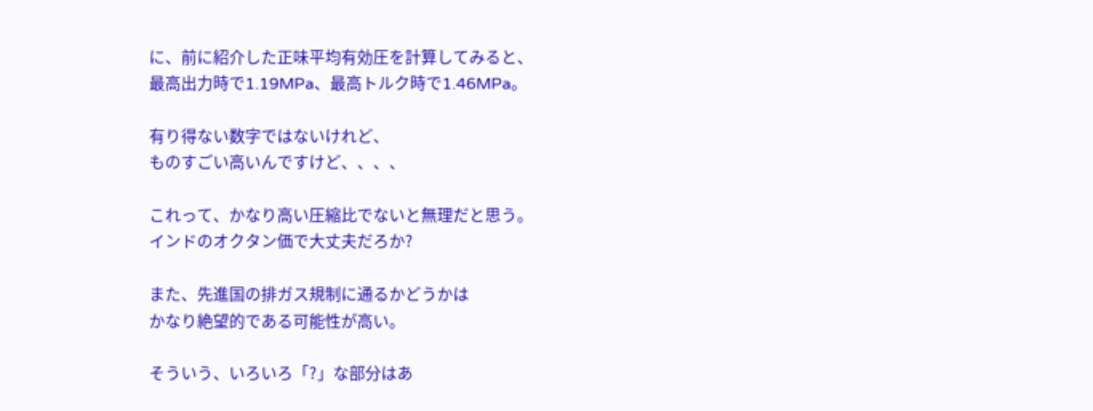に、前に紹介した正味平均有効圧を計算してみると、
最高出力時で1.19MPa、最高トルク時で1.46MPa。

有り得ない数字ではないけれど、
ものすごい高いんですけど、、、、

これって、かなり高い圧縮比でないと無理だと思う。
インドのオクタン価で大丈夫だろか?

また、先進国の排ガス規制に通るかどうかは
かなり絶望的である可能性が高い。

そういう、いろいろ「?」な部分はあ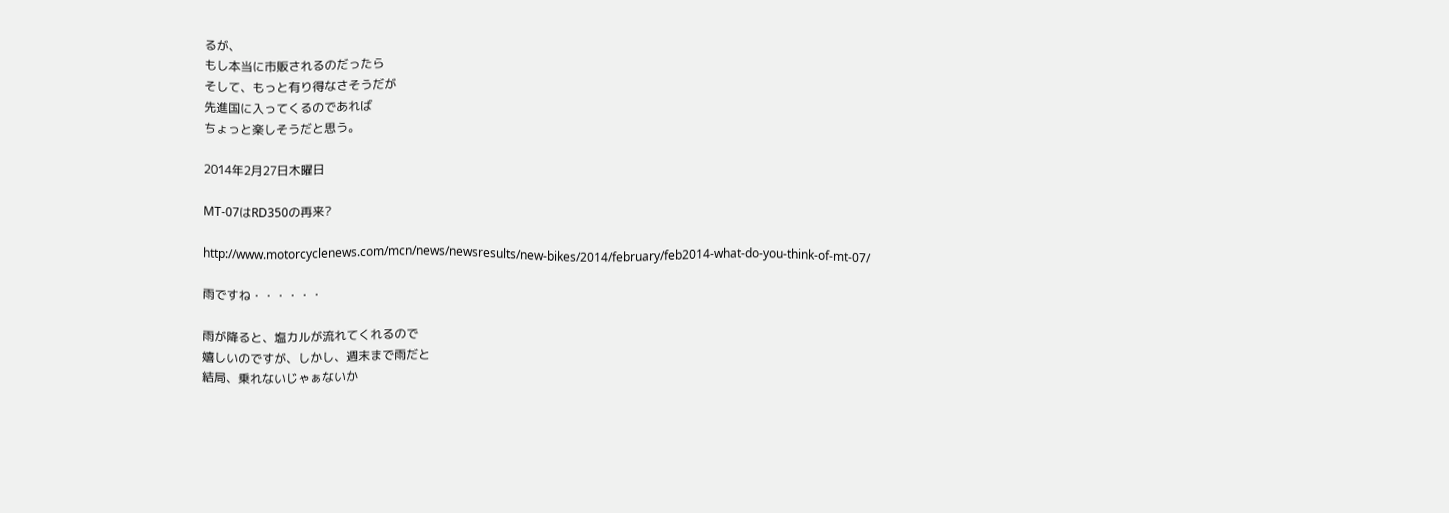るが、
もし本当に市販されるのだったら
そして、もっと有り得なさそうだが
先進国に入ってくるのであれば
ちょっと楽しそうだと思う。

2014年2月27日木曜日

MT-07はRD350の再来?

http://www.motorcyclenews.com/mcn/news/newsresults/new-bikes/2014/february/feb2014-what-do-you-think-of-mt-07/

雨ですね・・・・・・

雨が降ると、塩カルが流れてくれるので
嬉しいのですが、しかし、週末まで雨だと
結局、乗れないじゃぁないか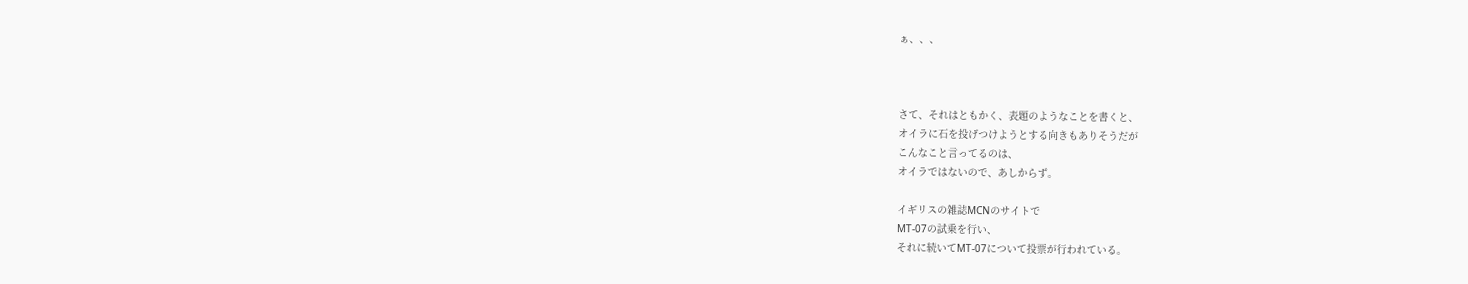ぁ、、、



さて、それはともかく、表題のようなことを書くと、
オイラに石を投げつけようとする向きもありそうだが
こんなこと言ってるのは、
オイラではないので、あしからず。

イギリスの雑誌MCNのサイトで
MT-07の試乗を行い、
それに続いてMT-07について投票が行われている。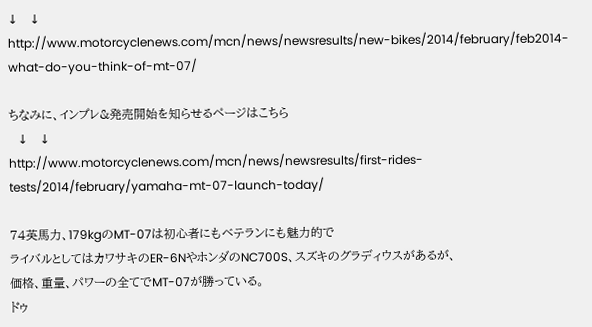↓    ↓
http://www.motorcyclenews.com/mcn/news/newsresults/new-bikes/2014/february/feb2014-what-do-you-think-of-mt-07/

ちなみに、インプレ&発売開始を知らせるページはこちら
   ↓    ↓
http://www.motorcyclenews.com/mcn/news/newsresults/first-rides-tests/2014/february/yamaha-mt-07-launch-today/

74英馬力、179kgのMT-07は初心者にもベテランにも魅力的で
ライバルとしてはカワサキのER-6NやホンダのNC700S、スズキのグラディウスがあるが、
価格、重量、パワーの全てでMT-07が勝っている。
ドゥ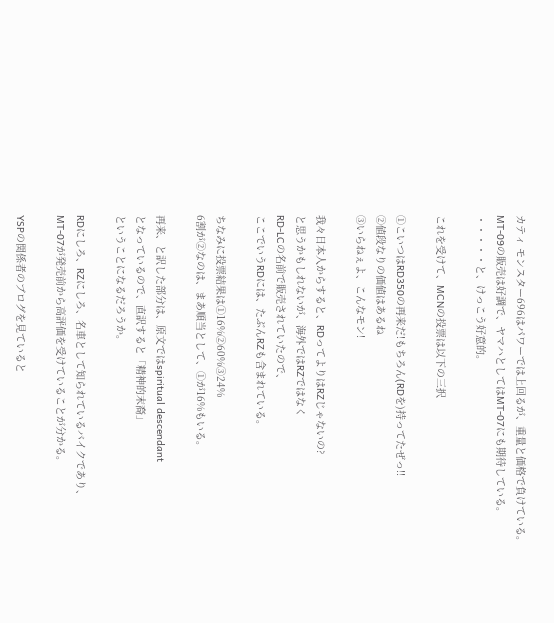カティ モンスター696はパワーでは上回るが、重量と価格で負けている。
MT-09の販売は好調で、ヤマハとしてはMT-07にも期待している。
・・・・・と、けっこう好意的。

これを受けて、MCNの投票は以下の三択

①こいつはRD350の再来だ!もちろん(RDを)持ってたぜっ!!
②値段なりの価値はあるね
③いらねぇよ、こんなモン!

我々日本人からすると、RDってよりはRZじゃないの?
と思うかもしれないが、海外ではRZではなく
RD-LCの名前で販売されていたので、
ここでいうRDには、たぶんRZも含まれている。

ちなみに投票結果は①16%②60%③24%
6割が②なのは、まあ順当として、①が16%もいる。

再来、と訳した部分は、原文ではspiritual descendant
となっているので、直訳すると「精神的末裔」
ということになるだろうか。

RDにしろ、RZにしろ、名車として知られているバイクであり、
MT-07が発売前から高評価を受けていることが分かる。

YSPの関係者のブログを見ていると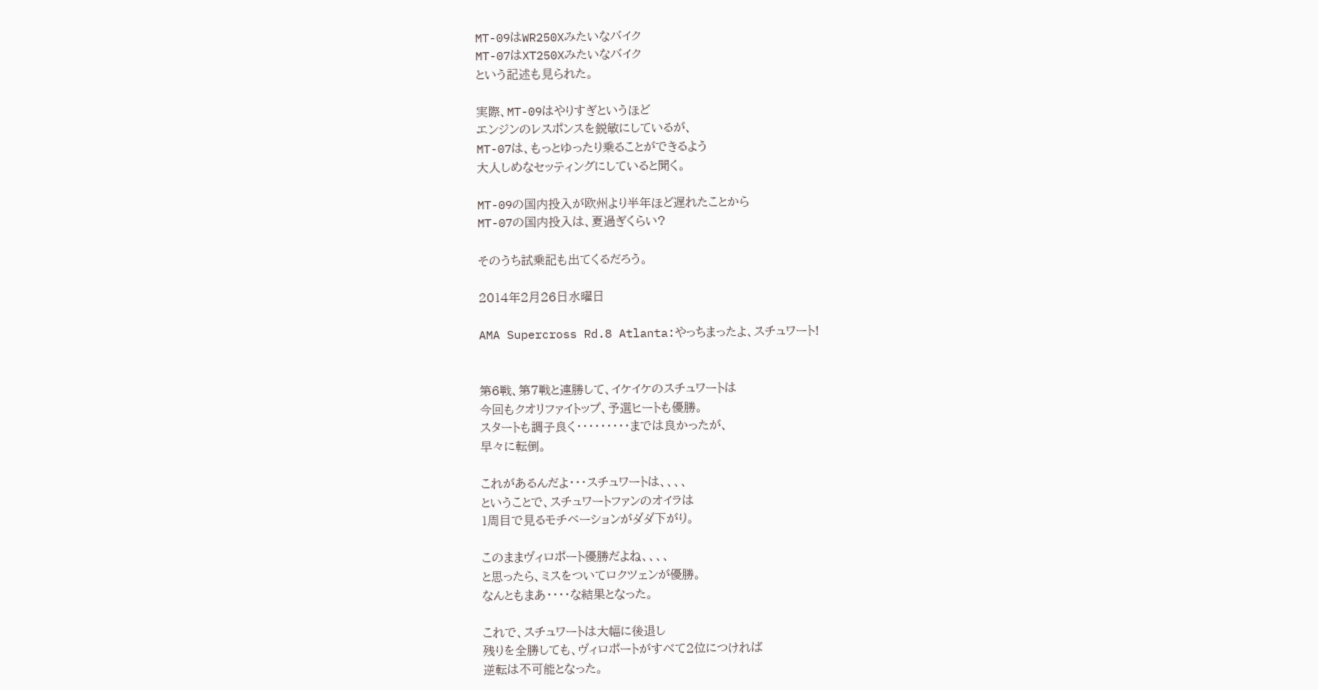MT-09はWR250Xみたいなバイク
MT-07はXT250Xみたいなバイク
という記述も見られた。

実際、MT-09はやりすぎというほど
エンジンのレスポンスを鋭敏にしているが、
MT-07は、もっとゆったり乗ることができるよう
大人しめなセッティングにしていると聞く。

MT-09の国内投入が欧州より半年ほど遅れたことから
MT-07の国内投入は、夏過ぎくらい?

そのうち試乗記も出てくるだろう。

2014年2月26日水曜日

AMA Supercross Rd.8 Atlanta:やっちまったよ、スチュワート!


第6戦、第7戦と連勝して、イケイケのスチュワートは
今回もクオリファイトップ、予選ヒートも優勝。
スタートも調子良く・・・・・・・・・までは良かったが、
早々に転倒。

これがあるんだよ・・・スチュワートは、、、、
ということで、スチュワートファンのオイラは
1周目で見るモチベーションがダダ下がり。

このままヴィロポート優勝だよね、、、、
と思ったら、ミスをついてロクツェンが優勝。
なんともまあ・・・・な結果となった。

これで、スチュワートは大幅に後退し
残りを全勝しても、ヴィロポートがすべて2位につければ
逆転は不可能となった。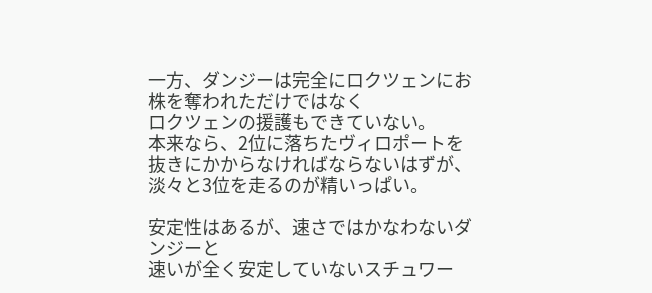一方、ダンジーは完全にロクツェンにお株を奪われただけではなく
ロクツェンの援護もできていない。
本来なら、2位に落ちたヴィロポートを抜きにかからなければならないはずが、
淡々と3位を走るのが精いっぱい。

安定性はあるが、速さではかなわないダンジーと
速いが全く安定していないスチュワー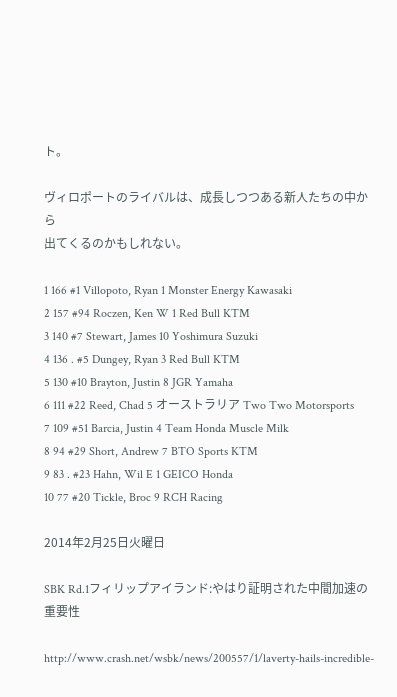ト。

ヴィロポートのライバルは、成長しつつある新人たちの中から
出てくるのかもしれない。

1 166 #1 Villopoto, Ryan 1 Monster Energy Kawasaki
2 157 #94 Roczen, Ken W 1 Red Bull KTM
3 140 #7 Stewart, James 10 Yoshimura Suzuki
4 136 . #5 Dungey, Ryan 3 Red Bull KTM
5 130 #10 Brayton, Justin 8 JGR Yamaha
6 111 #22 Reed, Chad 5 オーストラリア Two Two Motorsports
7 109 #51 Barcia, Justin 4 Team Honda Muscle Milk
8 94 #29 Short, Andrew 7 BTO Sports KTM
9 83 . #23 Hahn, Wil E 1 GEICO Honda
10 77 #20 Tickle, Broc 9 RCH Racing

2014年2月25日火曜日

SBK Rd.1フィリップアイランド:やはり証明された中間加速の重要性

http://www.crash.net/wsbk/news/200557/1/laverty-hails-incredible-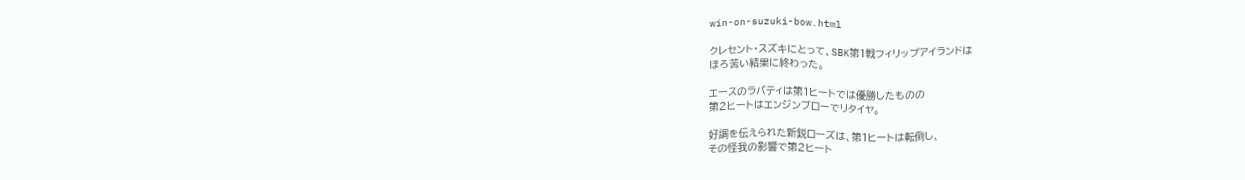win-on-suzuki-bow.html

クレセント・スズキにとって、SBK第1戦フィリップアイランドは
ほろ苦い結果に終わった。

エースのラバティは第1ヒートでは優勝したものの
第2ヒートはエンジンブローでリタイヤ。

好調を伝えられた新鋭ローズは、第1ヒートは転倒し、
その怪我の影響で第2ヒート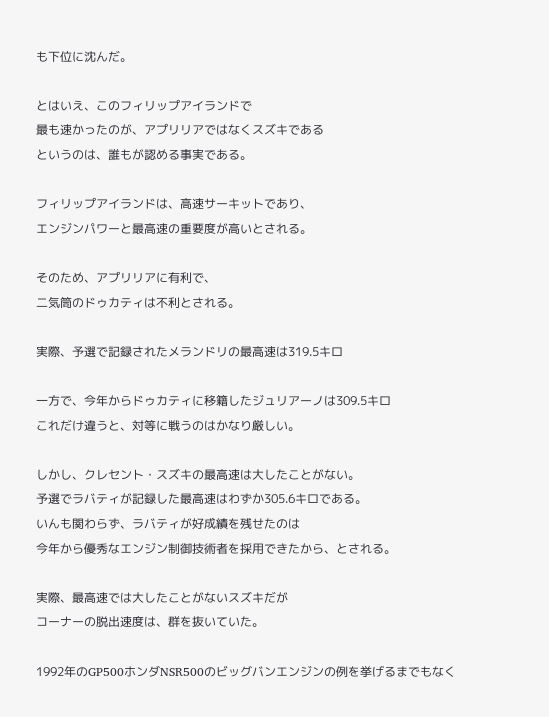も下位に沈んだ。

とはいえ、このフィリップアイランドで
最も速かったのが、アプリリアではなくスズキである
というのは、誰もが認める事実である。

フィリップアイランドは、高速サーキットであり、
エンジンパワーと最高速の重要度が高いとされる。

そのため、アプリリアに有利で、
二気筒のドゥカティは不利とされる。

実際、予選で記録されたメランドリの最高速は319.5キロ

一方で、今年からドゥカティに移籍したジュリアーノは309.5キロ
これだけ違うと、対等に戦うのはかなり厳しい。

しかし、クレセント・スズキの最高速は大したことがない。
予選でラバティが記録した最高速はわずか305.6キロである。
いんも関わらず、ラバティが好成績を残せたのは
今年から優秀なエンジン制御技術者を採用できたから、とされる。

実際、最高速では大したことがないスズキだが
コーナーの脱出速度は、群を抜いていた。

1992年のGP500ホンダNSR500のビッグバンエンジンの例を挙げるまでもなく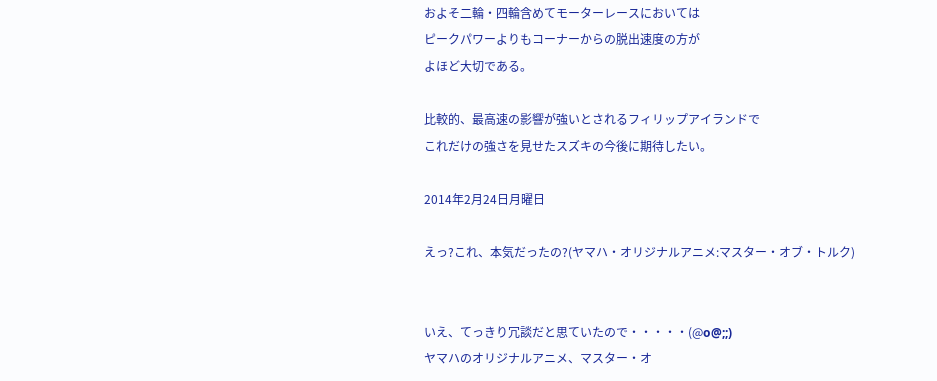およそ二輪・四輪含めてモーターレースにおいては
ピークパワーよりもコーナーからの脱出速度の方が
よほど大切である。

比較的、最高速の影響が強いとされるフィリップアイランドで
これだけの強さを見せたスズキの今後に期待したい。

2014年2月24日月曜日

えっ?これ、本気だったの?(ヤマハ・オリジナルアニメ:マスター・オブ・トルク)


いえ、てっきり冗談だと思ていたので・・・・・(@o@;;)
ヤマハのオリジナルアニメ、マスター・オ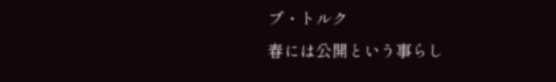ブ・トルク
春には公開という事らし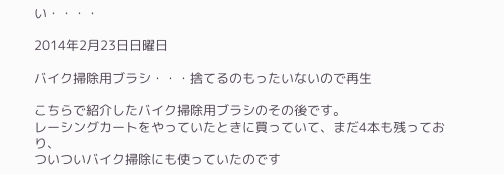い・・・・

2014年2月23日日曜日

バイク掃除用ブラシ・・・捨てるのもったいないので再生

こちらで紹介したバイク掃除用ブラシのその後です。
レーシングカートをやっていたときに買っていて、まだ4本も残っており、
ついついバイク掃除にも使っていたのです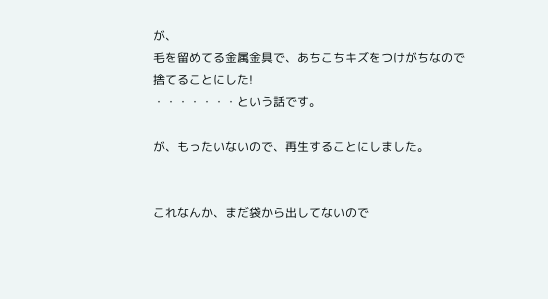が、
毛を留めてる金属金具で、あちこちキズをつけがちなので
捨てることにした!
・・・・・・・という話です。

が、もったいないので、再生することにしました。


これなんか、まだ袋から出してないので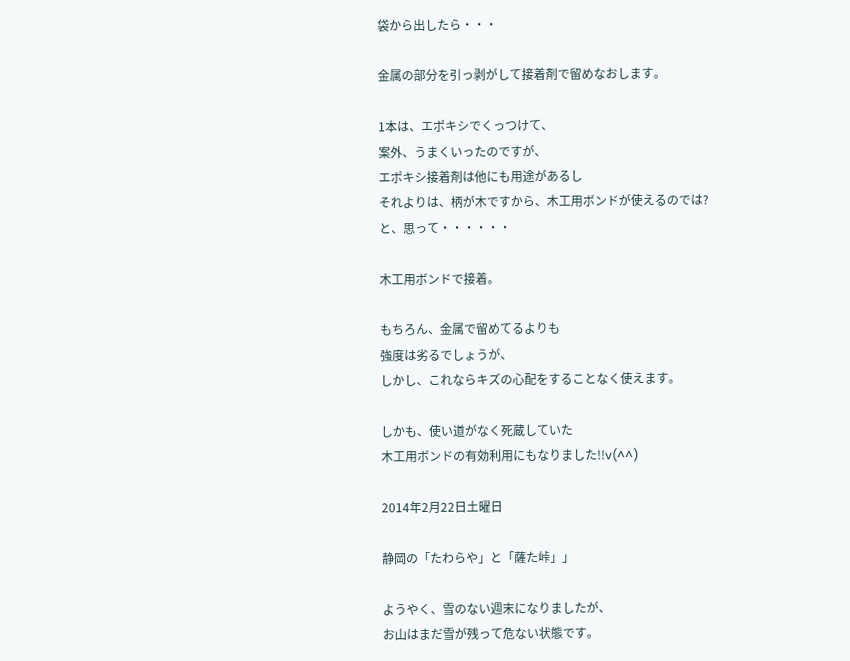袋から出したら・・・

金属の部分を引っ剥がして接着剤で留めなおします。

1本は、エポキシでくっつけて、
案外、うまくいったのですが、
エポキシ接着剤は他にも用途があるし
それよりは、柄が木ですから、木工用ボンドが使えるのでは?
と、思って・・・・・・

木工用ボンドで接着。

もちろん、金属で留めてるよりも
強度は劣るでしょうが、
しかし、これならキズの心配をすることなく使えます。

しかも、使い道がなく死蔵していた
木工用ボンドの有効利用にもなりました!!v(^^)

2014年2月22日土曜日

静岡の「たわらや」と「薩た峠」」

ようやく、雪のない週末になりましたが、
お山はまだ雪が残って危ない状態です。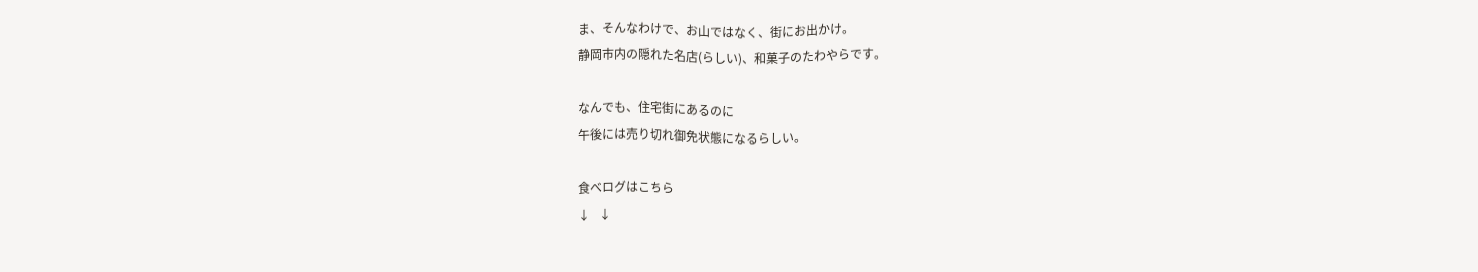ま、そんなわけで、お山ではなく、街にお出かけ。
静岡市内の隠れた名店(らしい)、和菓子のたわやらです。

なんでも、住宅街にあるのに
午後には売り切れ御免状態になるらしい。

食べログはこちら
↓   ↓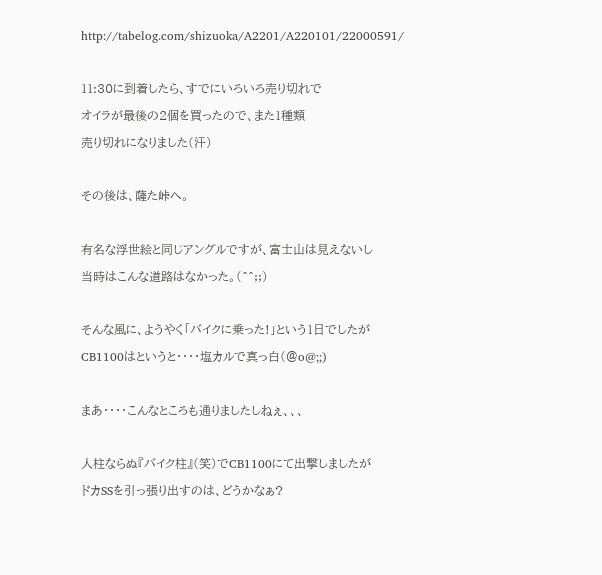http://tabelog.com/shizuoka/A2201/A220101/22000591/

11:30に到着したら、すでにいろいろ売り切れで
オイラが最後の2個を買ったので、また1種類
売り切れになりました(汗)

その後は、薩た峠へ。

有名な浮世絵と同じアングルですが、富士山は見えないし
当時はこんな道路はなかった。(^^;;)

そんな風に、ようやく「バイクに乗った!」という1日でしたが
CB1100はというと・・・・塩カルで真っ白(@o@;;)

まあ・・・・こんなところも通りましたしねぇ、、、

人柱ならぬ『バイク柱』(笑)でCB1100にて出撃しましたが
ドカSSを引っ張り出すのは、どうかなぁ?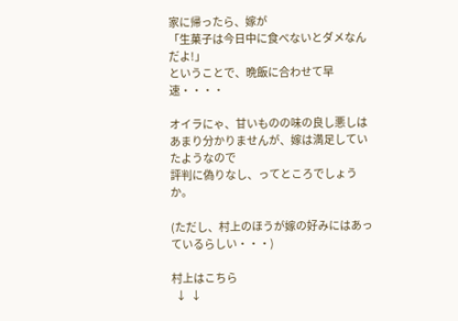家に帰ったら、嫁が
「生菓子は今日中に食べないとダメなんだよ!」
ということで、晩飯に合わせて早速・・・・

オイラにゃ、甘いものの味の良し悪しは
あまり分かりませんが、嫁は満足していたようなので
評判に偽りなし、ってところでしょうか。

(ただし、村上のほうが嫁の好みにはあっているらしい・・・)

村上はこちら
  ↓  ↓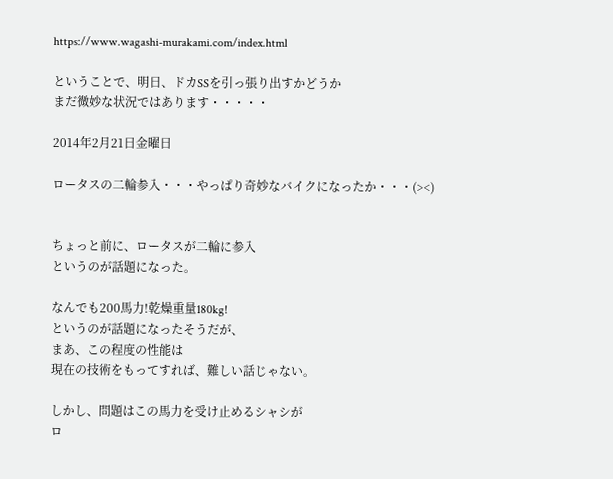https://www.wagashi-murakami.com/index.html

ということで、明日、ドカSSを引っ張り出すかどうか
まだ微妙な状況ではあります・・・・・

2014年2月21日金曜日

ロータスの二輪参入・・・やっぱり奇妙なバイクになったか・・・(><)


ちょっと前に、ロータスが二輪に参入
というのが話題になった。

なんでも200馬力!乾燥重量180kg!
というのが話題になったそうだが、
まあ、この程度の性能は
現在の技術をもってすれば、難しい話じゃない。

しかし、問題はこの馬力を受け止めるシャシが
ロ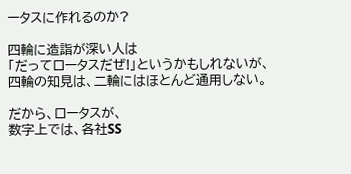ータスに作れるのか?

四輪に造詣が深い人は
「だってロータスだぜ!」というかもしれないが、
四輪の知見は、二輪にはほとんど通用しない。

だから、ロータスが、
数字上では、各社SS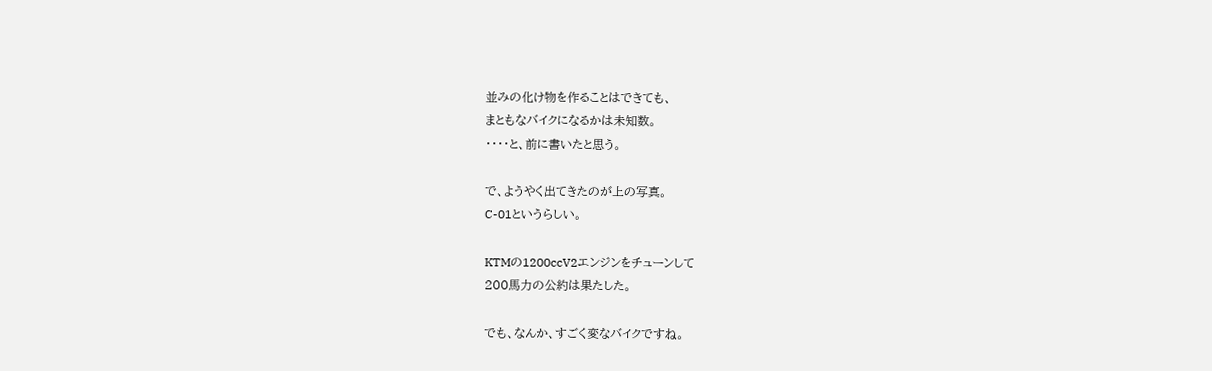並みの化け物を作ることはできても、
まともなバイクになるかは未知数。
・・・・と、前に書いたと思う。

で、ようやく出てきたのが上の写真。
C-01というらしい。

KTMの1200ccV2エンジンをチューンして
200馬力の公約は果たした。

でも、なんか、すごく変なバイクですね。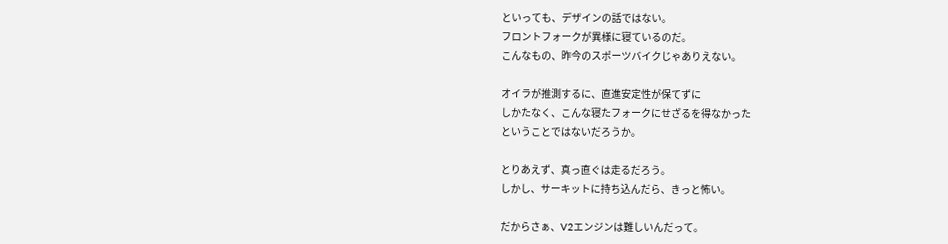といっても、デザインの話ではない。
フロントフォークが異様に寝ているのだ。
こんなもの、昨今のスポーツバイクじゃありえない。

オイラが推測するに、直進安定性が保てずに
しかたなく、こんな寝たフォークにせざるを得なかった
ということではないだろうか。

とりあえず、真っ直ぐは走るだろう。
しかし、サーキットに持ち込んだら、きっと怖い。

だからさぁ、V2エンジンは難しいんだって。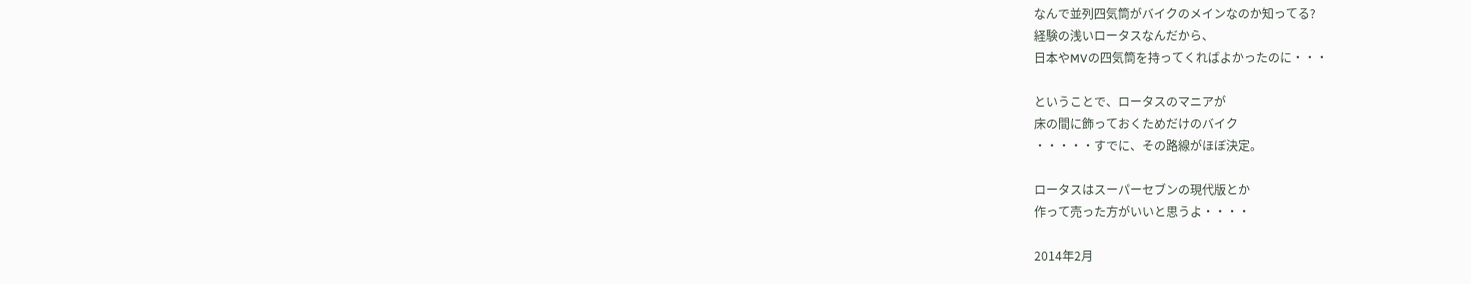なんで並列四気筒がバイクのメインなのか知ってる?
経験の浅いロータスなんだから、
日本やMVの四気筒を持ってくればよかったのに・・・

ということで、ロータスのマニアが
床の間に飾っておくためだけのバイク
・・・・・すでに、その路線がほぼ決定。

ロータスはスーパーセブンの現代版とか
作って売った方がいいと思うよ・・・・

2014年2月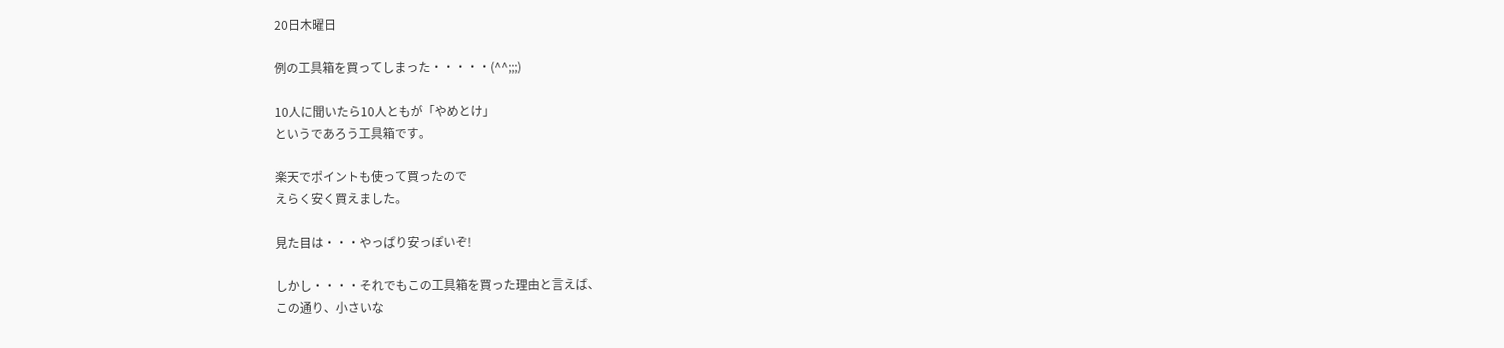20日木曜日

例の工具箱を買ってしまった・・・・・(^^;;;)

10人に聞いたら10人ともが「やめとけ」
というであろう工具箱です。

楽天でポイントも使って買ったので
えらく安く買えました。

見た目は・・・やっぱり安っぽいぞ!

しかし・・・・それでもこの工具箱を買った理由と言えば、
この通り、小さいな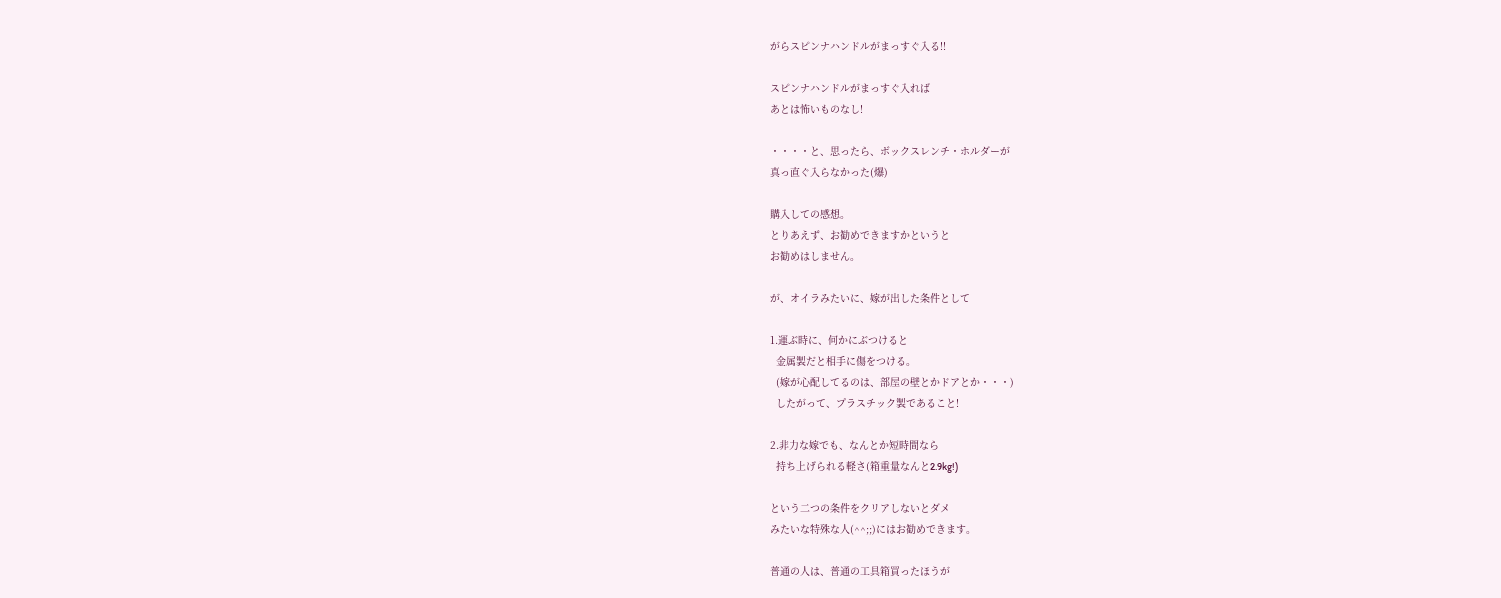がらスピンナハンドルがまっすぐ入る!!

スピンナハンドルがまっすぐ入れば
あとは怖いものなし!

・・・・と、思ったら、ボックスレンチ・ホルダーが
真っ直ぐ入らなかった(爆)

購入しての感想。
とりあえず、お勧めできますかというと
お勧めはしません。

が、オイラみたいに、嫁が出した条件として

1.運ぶ時に、何かにぶつけると
  金属製だと相手に傷をつける。
  (嫁が心配してるのは、部屋の壁とかドアとか・・・)
  したがって、プラスチック製であること!

2.非力な嫁でも、なんとか短時間なら
  持ち上げられる軽さ(箱重量なんと2.9kg!)

という二つの条件をクリアしないとダメ
みたいな特殊な人(^^;;)にはお勧めできます。

普通の人は、普通の工具箱買ったほうが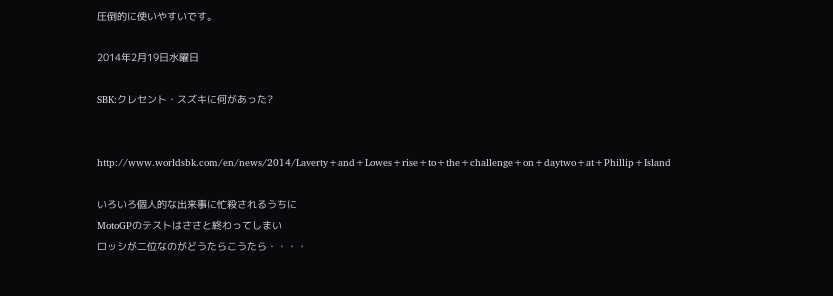圧倒的に使いやすいです。

2014年2月19日水曜日

SBK:クレセント・スズキに何があった?


http://www.worldsbk.com/en/news/2014/Laverty+and+Lowes+rise+to+the+challenge+on+daytwo+at+Phillip+Island

いろいろ個人的な出来事に忙殺されるうちに
MotoGPのテストはささと終わってしまい
ロッシが二位なのがどうたらこうたら・・・・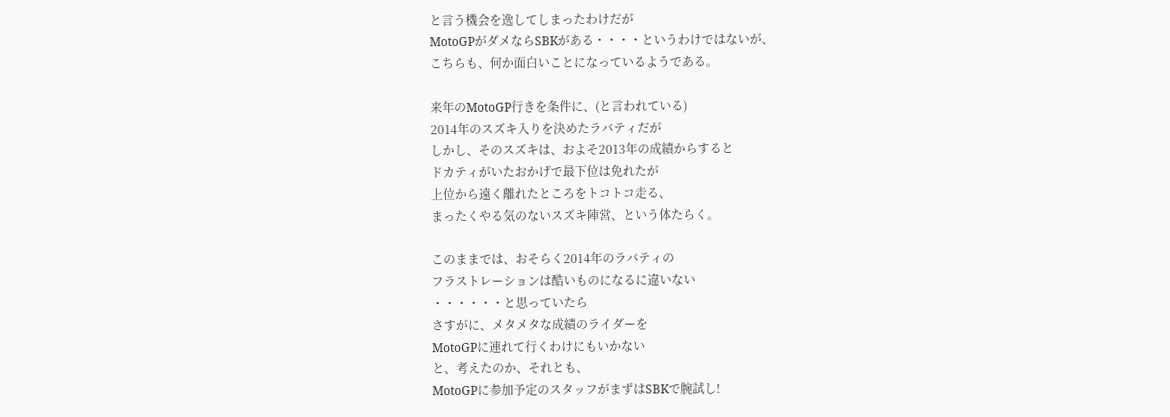と言う機会を逸してしまったわけだが
MotoGPがダメならSBKがある・・・・というわけではないが、
こちらも、何か面白いことになっているようである。

来年のMotoGP行きを条件に、(と言われている)
2014年のスズキ入りを決めたラバティだが
しかし、そのスズキは、およそ2013年の成績からすると
ドカティがいたおかげで最下位は免れたが
上位から遠く離れたところをトコトコ走る、
まったくやる気のないスズキ陣営、という体たらく。

このままでは、おそらく2014年のラバティの
フラストレーションは酷いものになるに違いない
・・・・・・と思っていたら
さすがに、メタメタな成績のライダーを
MotoGPに連れて行くわけにもいかない
と、考えたのか、それとも、
MotoGPに参加予定のスタッフがまずはSBKで腕試し!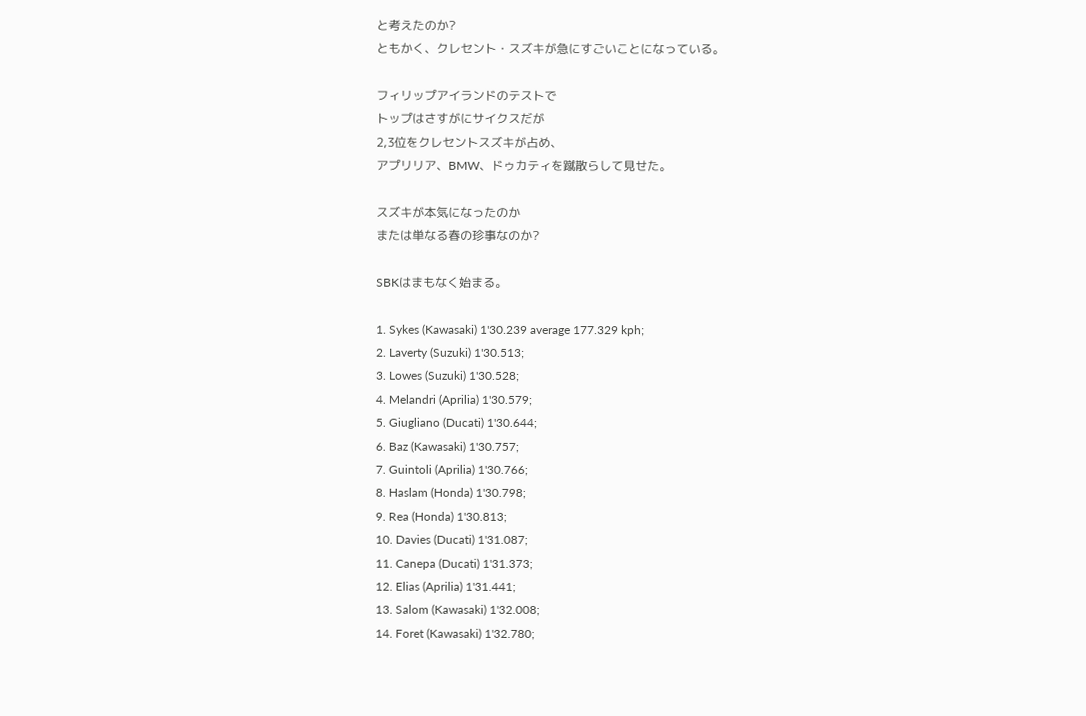と考えたのか?
ともかく、クレセント・スズキが急にすごいことになっている。

フィリップアイランドのテストで
トップはさすがにサイクスだが
2,3位をクレセントスズキが占め、
アプリリア、BMW、ドゥカティを蹴散らして見せた。

スズキが本気になったのか
または単なる春の珍事なのか?

SBKはまもなく始まる。

1. Sykes (Kawasaki) 1'30.239 average 177.329 kph;
2. Laverty (Suzuki) 1'30.513;
3. Lowes (Suzuki) 1'30.528;
4. Melandri (Aprilia) 1'30.579;
5. Giugliano (Ducati) 1'30.644;
6. Baz (Kawasaki) 1'30.757;
7. Guintoli (Aprilia) 1'30.766;
8. Haslam (Honda) 1'30.798;
9. Rea (Honda) 1'30.813;
10. Davies (Ducati) 1'31.087;
11. Canepa (Ducati) 1'31.373;
12. Elias (Aprilia) 1'31.441;
13. Salom (Kawasaki) 1'32.008;
14. Foret (Kawasaki) 1'32.780;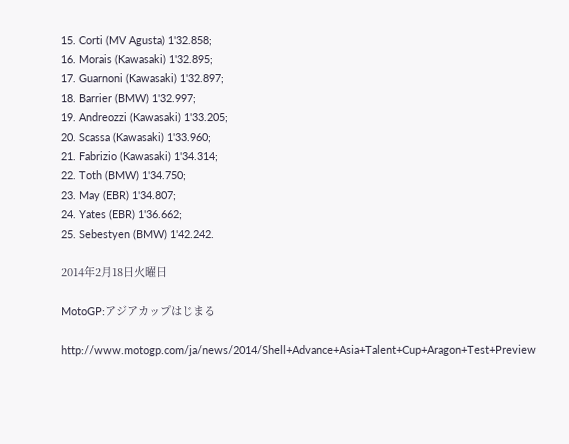15. Corti (MV Agusta) 1'32.858;
16. Morais (Kawasaki) 1'32.895;
17. Guarnoni (Kawasaki) 1'32.897;
18. Barrier (BMW) 1'32.997;
19. Andreozzi (Kawasaki) 1'33.205;
20. Scassa (Kawasaki) 1'33.960;
21. Fabrizio (Kawasaki) 1'34.314;
22. Toth (BMW) 1'34.750;
23. May (EBR) 1'34.807;
24. Yates (EBR) 1'36.662;
25. Sebestyen (BMW) 1'42.242.

2014年2月18日火曜日

MotoGP:アジアカップはじまる

http://www.motogp.com/ja/news/2014/Shell+Advance+Asia+Talent+Cup+Aragon+Test+Preview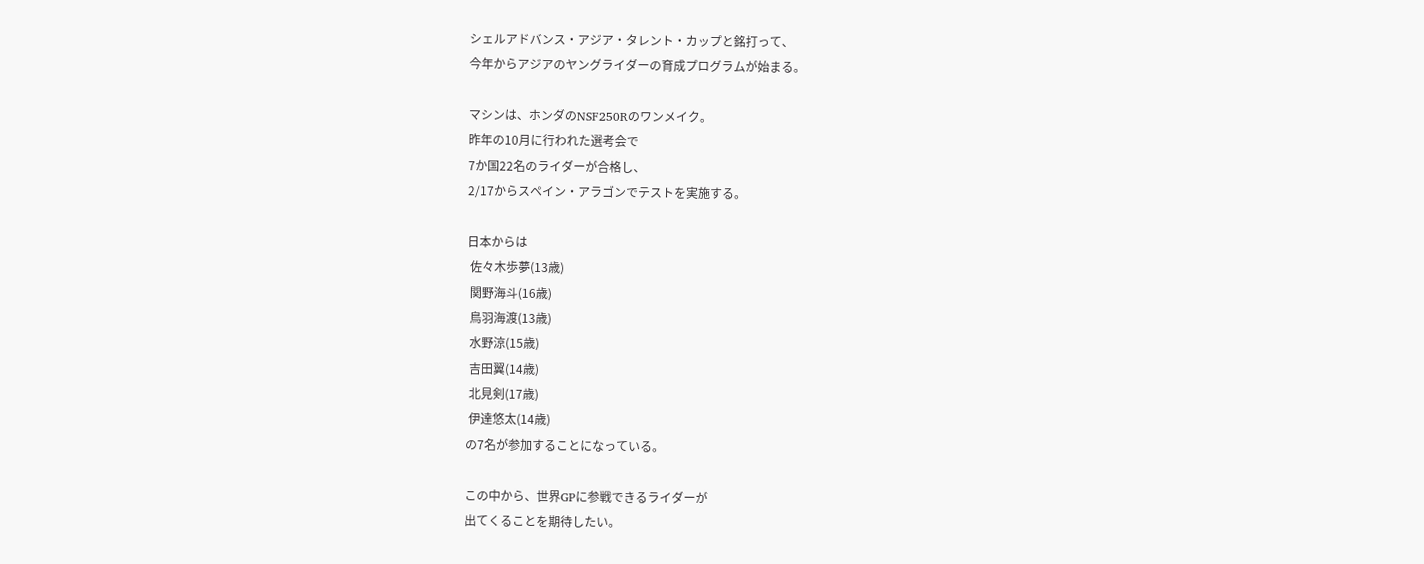シェルアドバンス・アジア・タレント・カップと銘打って、
今年からアジアのヤングライダーの育成プログラムが始まる。

マシンは、ホンダのNSF250Rのワンメイク。
昨年の10月に行われた選考会で
7か国22名のライダーが合格し、
2/17からスペイン・アラゴンでテストを実施する。

日本からは
 佐々木歩夢(13歳)
 関野海斗(16歳)
 鳥羽海渡(13歳)
 水野涼(15歳)
 吉田翼(14歳)
 北見剣(17歳)
 伊達悠太(14歳)
の7名が参加することになっている。

この中から、世界GPに参戦できるライダーが
出てくることを期待したい。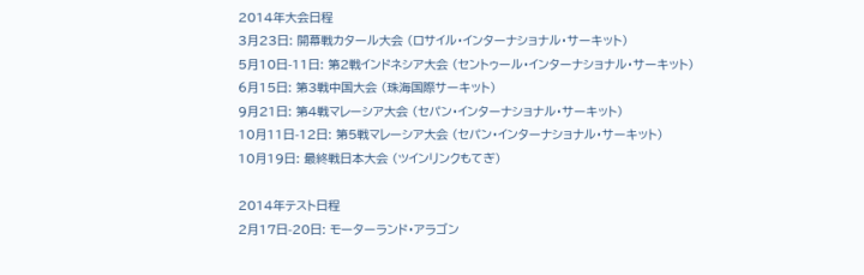2014年大会日程
3月23日: 開幕戦カタール大会 (ロサイル・インターナショナル・サーキット)
5月10日-11日: 第2戦インドネシア大会 (セントゥール・インターナショナル・サーキット)
6月15日: 第3戦中国大会 (珠海国際サーキット)
9月21日: 第4戦マレーシア大会 (セパン・インターナショナル・サーキット)
10月11日-12日: 第5戦マレーシア大会 (セパン・インターナショナル・サーキット)
10月19日: 最終戦日本大会 (ツインリンクもてぎ)

2014年テスト日程
2月17日-20日: モーターランド・アラゴン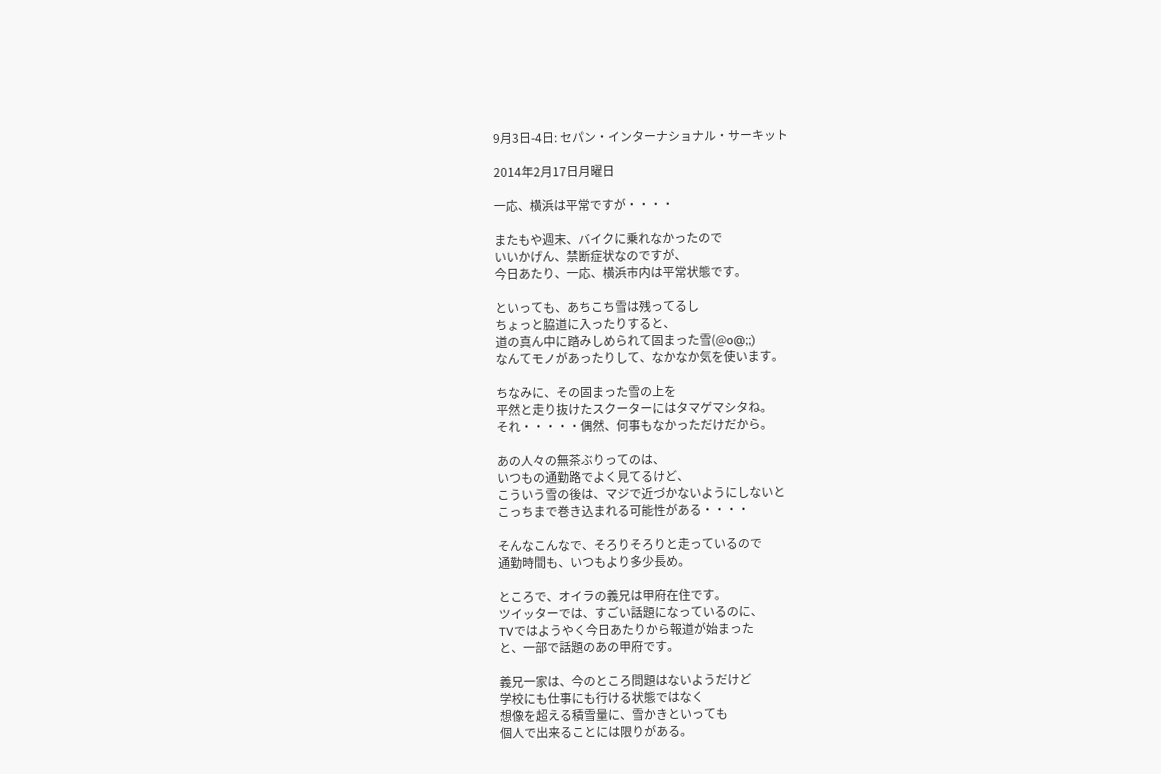9月3日-4日: セパン・インターナショナル・サーキット

2014年2月17日月曜日

一応、横浜は平常ですが・・・・

またもや週末、バイクに乗れなかったので
いいかげん、禁断症状なのですが、
今日あたり、一応、横浜市内は平常状態です。

といっても、あちこち雪は残ってるし
ちょっと脇道に入ったりすると、
道の真ん中に踏みしめられて固まった雪(@o@;;)
なんてモノがあったりして、なかなか気を使います。

ちなみに、その固まった雪の上を
平然と走り抜けたスクーターにはタマゲマシタね。
それ・・・・・偶然、何事もなかっただけだから。

あの人々の無茶ぶりってのは、
いつもの通勤路でよく見てるけど、
こういう雪の後は、マジで近づかないようにしないと
こっちまで巻き込まれる可能性がある・・・・

そんなこんなで、そろりそろりと走っているので
通勤時間も、いつもより多少長め。

ところで、オイラの義兄は甲府在住です。
ツイッターでは、すごい話題になっているのに、
TVではようやく今日あたりから報道が始まった
と、一部で話題のあの甲府です。

義兄一家は、今のところ問題はないようだけど
学校にも仕事にも行ける状態ではなく
想像を超える積雪量に、雪かきといっても
個人で出来ることには限りがある。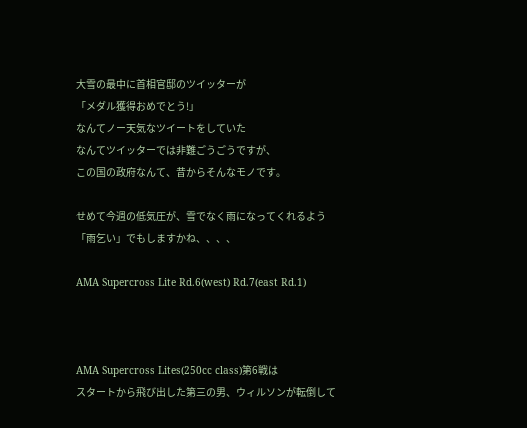大雪の最中に首相官邸のツイッターが
「メダル獲得おめでとう!」
なんてノー天気なツイートをしていた
なんてツイッターでは非難ごうごうですが、
この国の政府なんて、昔からそんなモノです。

せめて今週の低気圧が、雪でなく雨になってくれるよう
「雨乞い」でもしますかね、、、、

AMA Supercross Lite Rd.6(west) Rd.7(east Rd.1)



AMA Supercross Lites(250cc class)第6戦は
スタートから飛び出した第三の男、ウィルソンが転倒して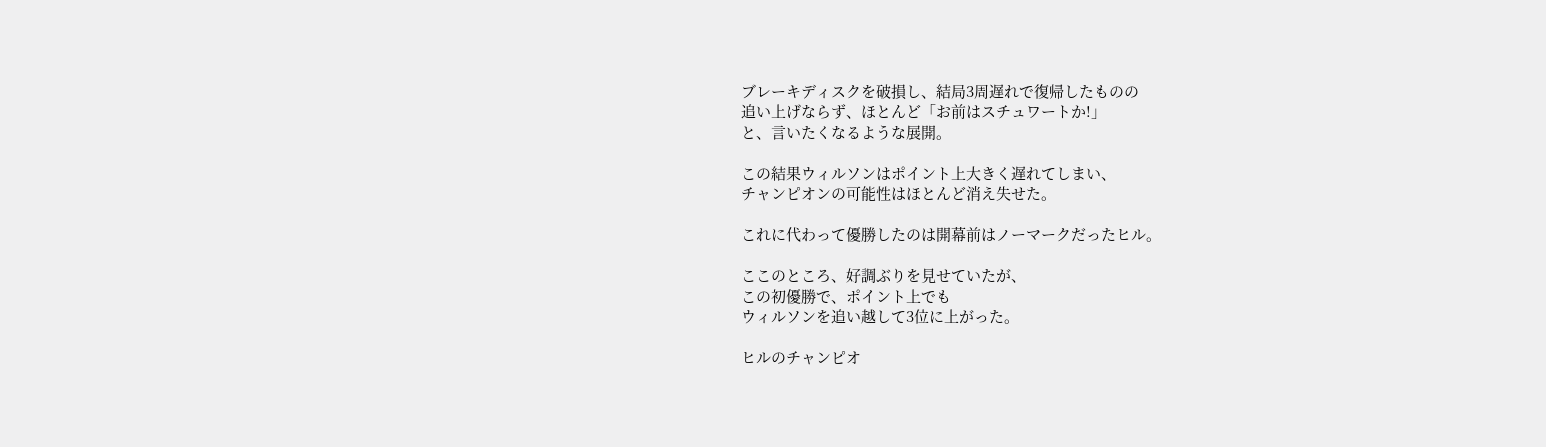ブレーキディスクを破損し、結局3周遅れで復帰したものの
追い上げならず、ほとんど「お前はスチュワートか!」
と、言いたくなるような展開。

この結果ウィルソンはポイント上大きく遅れてしまい、
チャンピオンの可能性はほとんど消え失せた。

これに代わって優勝したのは開幕前はノーマークだったヒル。

ここのところ、好調ぶりを見せていたが、
この初優勝で、ポイント上でも
ウィルソンを追い越して3位に上がった。

ヒルのチャンピオ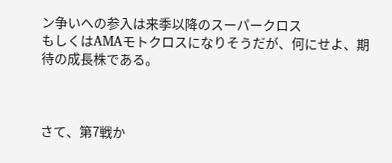ン争いへの参入は来季以降のスーパークロス
もしくはAMAモトクロスになりそうだが、何にせよ、期待の成長株である。



さて、第7戦か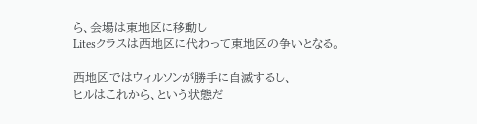ら、会場は東地区に移動し
Litesクラスは西地区に代わって東地区の争いとなる。

西地区ではウィルソンが勝手に自滅するし、
ヒルはこれから、という状態だ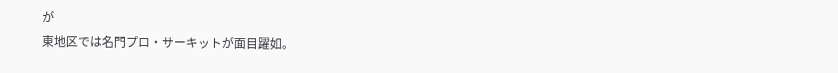が
東地区では名門プロ・サーキットが面目躍如。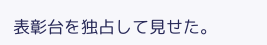表彰台を独占して見せた。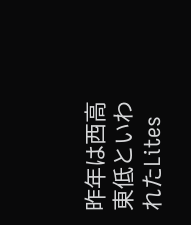昨年は西高東低といわれたLites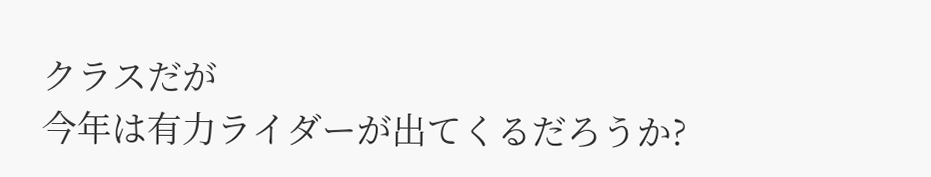クラスだが
今年は有力ライダーが出てくるだろうか?